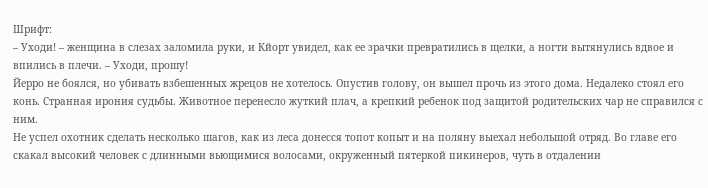Шрифт:
– Уходи! – женщина в слезах заломила руки, и Кйорт увидел, как ее зрачки превратились в щелки, а ногти вытянулись вдвое и впились в плечи. – Уходи, прошу!
Йерро не боялся, но убивать взбешенных жрецов не хотелось. Опустив голову, он вышел прочь из этого дома. Недалеко стоял его конь. Странная ирония судьбы. Животное перенесло жуткий плач, а крепкий ребенок под защитой родительских чар не справился с ним.
Не успел охотник сделать несколько шагов, как из леса донесся топот копыт и на поляну выехал небольшой отряд. Во главе его скакал высокий человек с длинными вьющимися волосами, окруженный пятеркой пикинеров, чуть в отдалении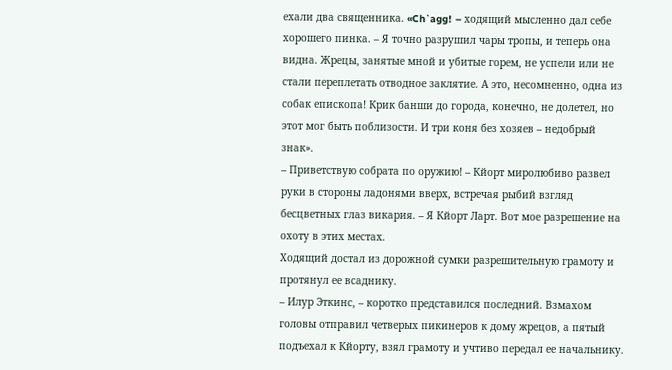ехали два священника. «Ch`agg! – ходящий мысленно дал себе хорошего пинка. – Я точно разрушил чары тропы, и теперь она видна. Жрецы, занятые мной и убитые горем, не успели или не стали переплетать отводное заклятие. А это, несомненно, одна из собак епископа! Крик банши до города, конечно, не долетел, но этот мог быть поблизости. И три коня без хозяев – недобрый знак».
– Приветствую собрата по оружию! – Кйорт миролюбиво развел руки в стороны ладонями вверх, встречая рыбий взгляд бесцветных глаз викария. – Я Кйорт Ларт. Вот мое разрешение на охоту в этих местах.
Ходящий достал из дорожной сумки разрешительную грамоту и протянул ее всаднику.
– Илур Эткинс, – коротко представился последний. Взмахом головы отправил четверых пикинеров к дому жрецов, а пятый подъехал к Кйорту, взял грамоту и учтиво передал ее начальнику.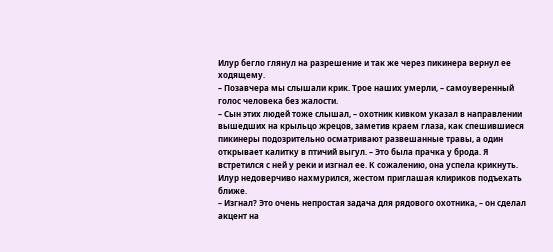Илур бегло глянул на разрешение и так же через пикинера вернул ее ходящему.
– Позавчера мы слышали крик. Трое наших умерли, – самоуверенный голос человека без жалости.
– Сын этих людей тоже слышал, – охотник кивком указал в направлении вышедших на крыльцо жрецов, заметив краем глаза, как спешившиеся пикинеры подозрительно осматривают развешанные травы, а один открывает калитку в птичий выгул. – Это была прачка у брода. Я встретился с ней у реки и изгнал ее. К сожалению, она успела крикнуть.
Илур недоверчиво нахмурился, жестом приглашая клириков подъехать ближе.
– Изгнал? Это очень непростая задача для рядового охотника, – он сделал акцент на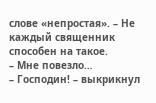слове «непростая». – Не каждый священник способен на такое.
– Мне повезло…
– Господин! – выкрикнул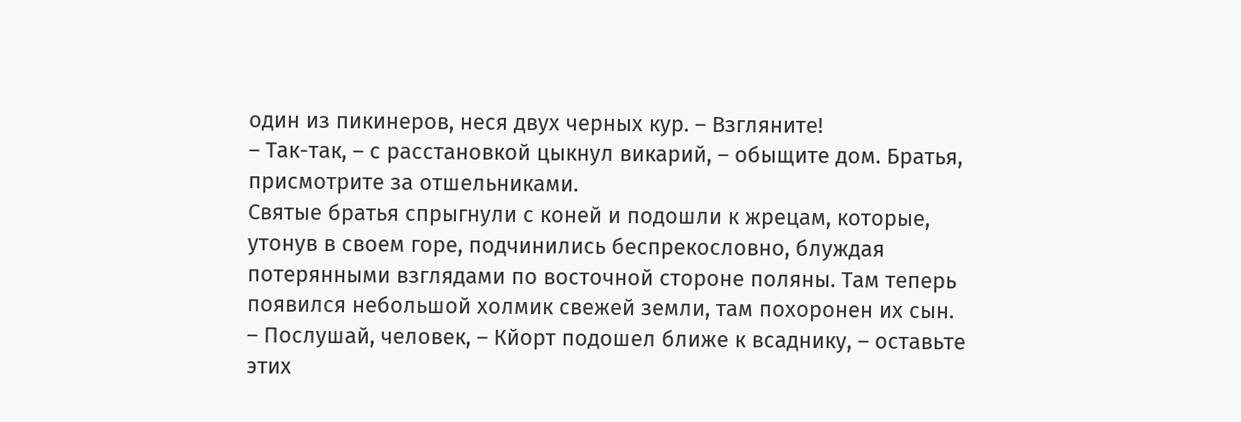один из пикинеров, неся двух черных кур. – Взгляните!
– Так-так, – с расстановкой цыкнул викарий, – обыщите дом. Братья, присмотрите за отшельниками.
Святые братья спрыгнули с коней и подошли к жрецам, которые, утонув в своем горе, подчинились беспрекословно, блуждая потерянными взглядами по восточной стороне поляны. Там теперь появился небольшой холмик свежей земли, там похоронен их сын.
– Послушай, человек, – Кйорт подошел ближе к всаднику, – оставьте этих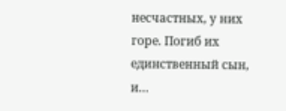несчастных, у них горе. Погиб их единственный сын, и…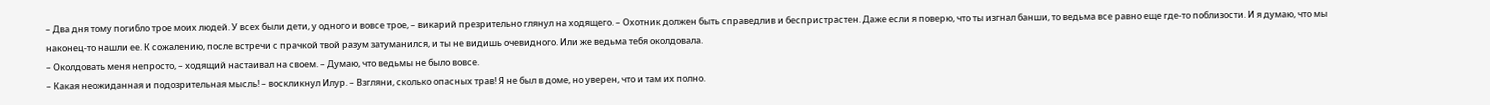– Два дня тому погибло трое моих людей. У всех были дети, у одного и вовсе трое, – викарий презрительно глянул на ходящего. – Охотник должен быть справедлив и беспристрастен. Даже если я поверю, что ты изгнал банши, то ведьма все равно еще где-то поблизости. И я думаю, что мы наконец-то нашли ее. К сожалению, после встречи с прачкой твой разум затуманился, и ты не видишь очевидного. Или же ведьма тебя околдовала.
– Околдовать меня непросто, – ходящий настаивал на своем. – Думаю, что ведьмы не было вовсе.
– Какая неожиданная и подозрительная мысль! – воскликнул Илур. – Взгляни, сколько опасных трав! Я не был в доме, но уверен, что и там их полно.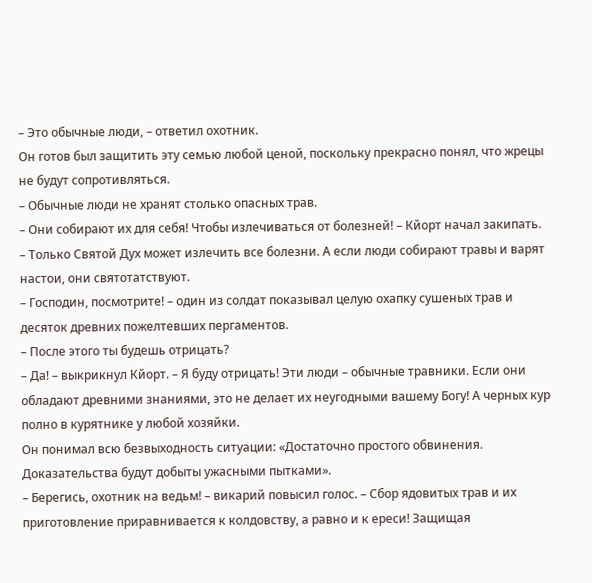– Это обычные люди, – ответил охотник.
Он готов был защитить эту семью любой ценой, поскольку прекрасно понял, что жрецы не будут сопротивляться.
– Обычные люди не хранят столько опасных трав.
– Они собирают их для себя! Чтобы излечиваться от болезней! – Кйорт начал закипать.
– Только Святой Дух может излечить все болезни. А если люди собирают травы и варят настои, они святотатствуют.
– Господин, посмотрите! – один из солдат показывал целую охапку сушеных трав и десяток древних пожелтевших пергаментов.
– После этого ты будешь отрицать?
– Да! – выкрикнул Кйорт. – Я буду отрицать! Эти люди – обычные травники. Если они обладают древними знаниями, это не делает их неугодными вашему Богу! А черных кур полно в курятнике у любой хозяйки.
Он понимал всю безвыходность ситуации: «Достаточно простого обвинения. Доказательства будут добыты ужасными пытками».
– Берегись, охотник на ведьм! – викарий повысил голос. – Сбор ядовитых трав и их приготовление приравнивается к колдовству, а равно и к ереси! Защищая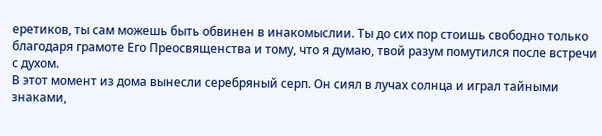еретиков, ты сам можешь быть обвинен в инакомыслии. Ты до сих пор стоишь свободно только благодаря грамоте Его Преосвященства и тому, что я думаю, твой разум помутился после встречи с духом.
В этот момент из дома вынесли серебряный серп. Он сиял в лучах солнца и играл тайными знаками,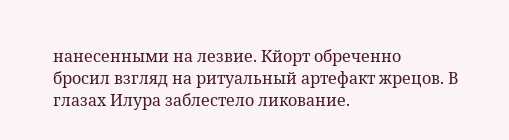нанесенными на лезвие. Кйорт обреченно бросил взгляд на ритуальный артефакт жрецов. В глазах Илура заблестело ликование.